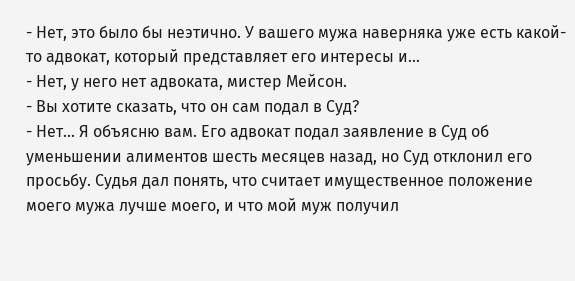- Нет, это было бы неэтично. У вашего мужа наверняка уже есть какой-то адвокат, который представляет его интересы и...
- Нет, у него нет адвоката, мистер Мейсон.
- Вы хотите сказать, что он сам подал в Суд?
- Нет... Я объясню вам. Его адвокат подал заявление в Суд об уменьшении алиментов шесть месяцев назад, но Суд отклонил его просьбу. Судья дал понять, что считает имущественное положение моего мужа лучше моего, и что мой муж получил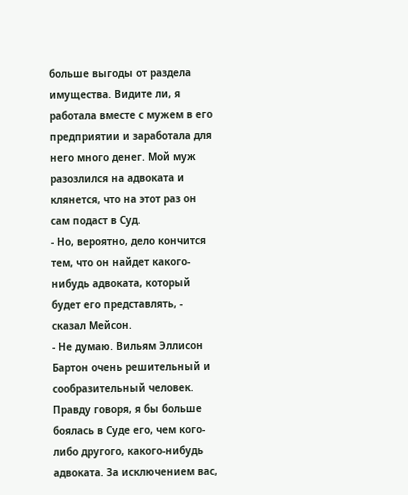больше выгоды от раздела имущества. Видите ли, я работала вместе с мужем в его предприятии и заработала для него много денег. Мой муж разозлился на адвоката и клянется, что на этот раз он сам подаст в Суд.
- Но, вероятно, дело кончится тем, что он найдет какого-нибудь адвоката, который будет его представлять, - сказал Мейсон.
- Не думаю. Вильям Эллисон Бартон очень решительный и сообразительный человек. Правду говоря, я бы больше боялась в Суде его, чем кого-либо другого, какого-нибудь адвоката. За исключением вас,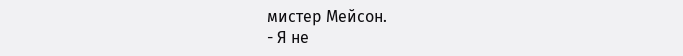мистер Мейсон.
- Я не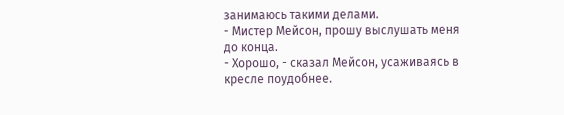занимаюсь такими делами.
- Мистер Мейсон, прошу выслушать меня до конца.
- Хорошо, - сказал Мейсон, усаживаясь в кресле поудобнее.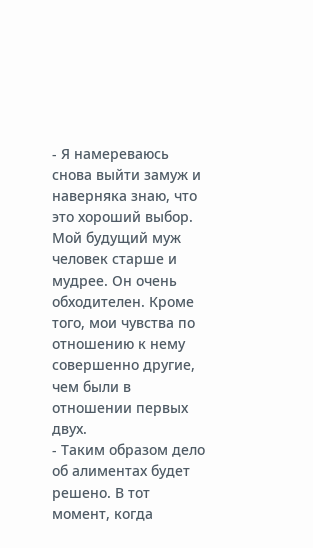- Я намереваюсь снова выйти замуж и наверняка знаю, что это хороший выбор. Мой будущий муж человек старше и мудрее. Он очень обходителен. Кроме того, мои чувства по отношению к нему совершенно другие, чем были в отношении первых двух.
- Таким образом дело об алиментах будет решено. В тот момент, когда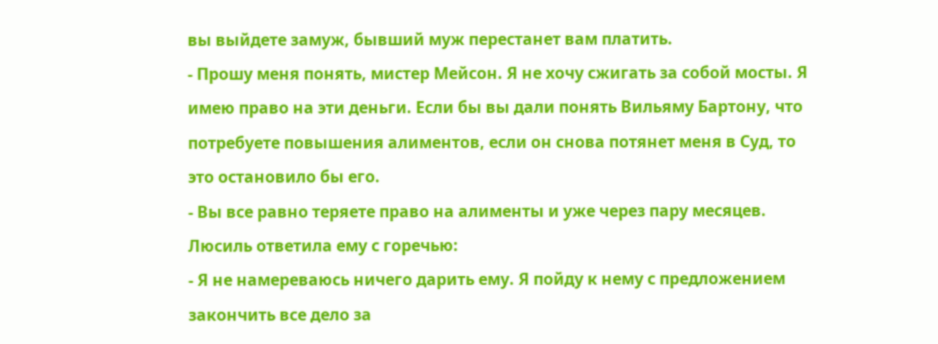вы выйдете замуж, бывший муж перестанет вам платить.
- Прошу меня понять, мистер Мейсон. Я не хочу сжигать за собой мосты. Я имею право на эти деньги. Если бы вы дали понять Вильяму Бартону, что потребуете повышения алиментов, если он снова потянет меня в Суд, то это остановило бы его.
- Вы все равно теряете право на алименты и уже через пару месяцев.
Люсиль ответила ему с горечью:
- Я не намереваюсь ничего дарить ему. Я пойду к нему с предложением закончить все дело за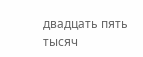двадцать пять тысяч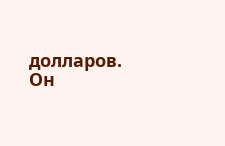долларов. Он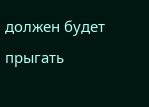должен будет прыгать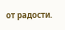от радости.